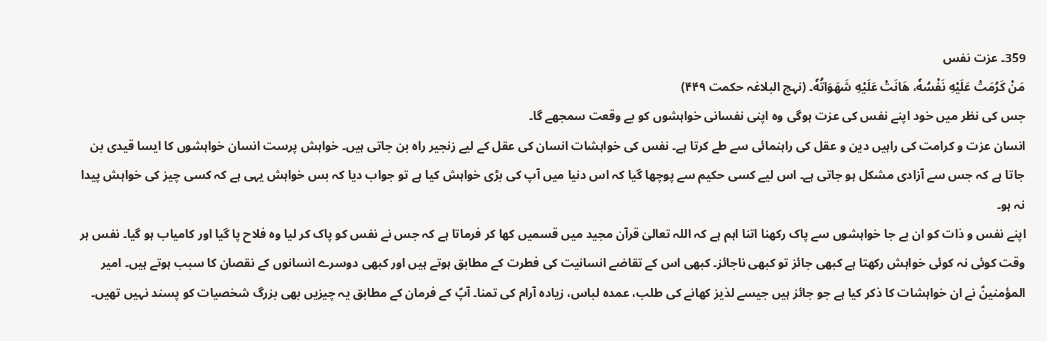359۔ عزت نفس
مَنْ كَرُمَتْ عَلَيْهِ نَفْسُهٗ، هَانَتْ عَلَيْهِ شَهَوَاتُهٗ۔ (نہج البلاغہ حکمت ۴۴۹)
جس کی نظر میں خود اپنے نفس کی عزت ہوگی وہ اپنی نفسانی خواہشوں کو بے وقعت سمجھے گا۔
انسان عزت و کرامت کی راہیں دین و عقل کی راہنمائی سے طے کرتا ہے۔ نفس کی خواہشات انسان کی عقل کے لیے زنجیر راہ بن جاتی ہیں۔ خواہش پرست انسان خواہشوں کا ایسا قیدی بن جاتا ہے کہ جس سے آزادی مشکل ہو جاتی ہے۔ اس لیے کسی حکیم سے پوچھا گیا کہ اس دنیا میں آپ کی بڑی خواہش کیا ہے تو جواب دیا کہ بس خواہش یہی ہے کہ کسی چیز کی خواہش پیدا نہ ہو۔
اپنے نفس و ذات کو ان بے جا خواہشوں سے پاک رکھنا اتنا اہم ہے کہ اللہ تعالیٰ قرآن مجید میں قسمیں کھا کر فرماتا ہے کہ جس نے نفس کو پاک کر لیا وہ فلاح پا گیا اور کامیاب ہو گیا۔ نفس ہر وقت کوئی نہ کوئی خواہش رکھتا ہے کبھی جائز تو کبھی ناجائز۔ کبھی اس کے تقاضے انسانیت کی فطرت کے مطابق ہوتے ہیں اور کبھی دوسرے انسانوں کے نقصان کا سبب ہوتے ہیں۔ امیر المؤمنینؑ نے ان خواہشات کا ذکر کیا ہے جو جائز ہیں جیسے لذیز کھانے کی طلب، عمدہ لباس، زیادہ آرام کی تمنا۔ آپؑ کے فرمان کے مطابق یہ چیزیں بھی بزرگ شخصیات کو پسند نہیں تھیں۔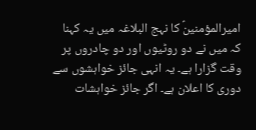امیرالمؤمنینؑ کا نہج البلاغہ میں یہ کہنا کہ میں نے دو روٹیوں اور دو چادروں پر وقت گزارا ہے۔ یہ انہی جائز خواہشوں سے دوری کا اعلان ہے۔ اگر جائز خواہشات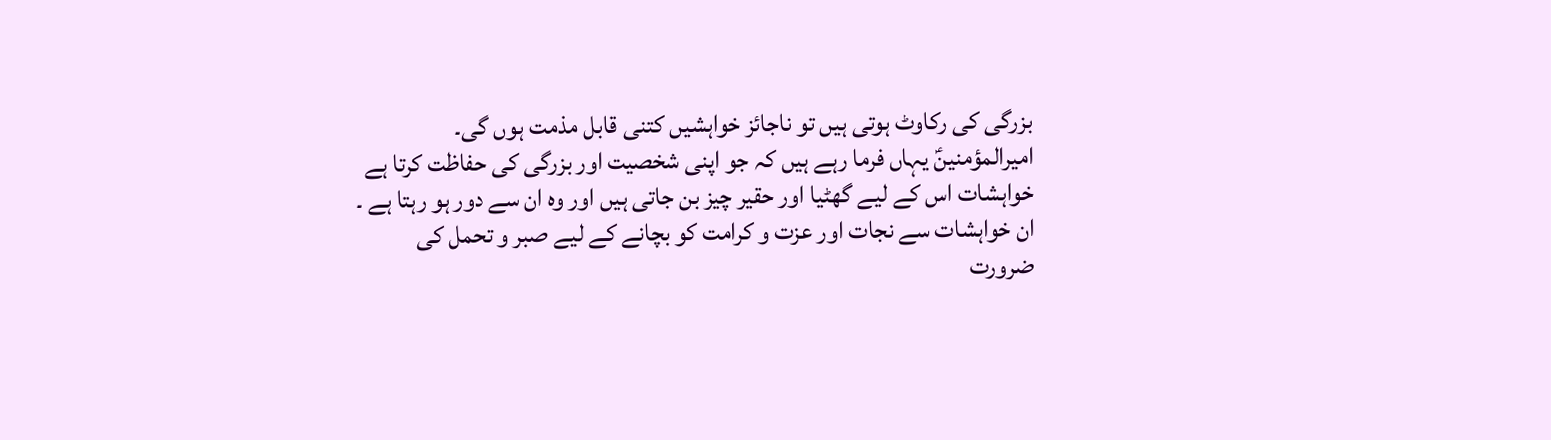بزرگی کی رکاوٹ ہوتی ہیں تو ناجائز خواہشیں کتنی قابل مذمت ہوں گی۔
امیرالمؤمنینؑ یہاں فرما رہے ہیں کہ جو اپنی شخصیت اور بزرگی کی حفاظت کرتا ہے خواہشات اس کے لیے گھٹیا اور حقیر چیز بن جاتی ہیں اور وہ ان سے دور ہو رہتا ہے ۔ ان خواہشات سے نجات اور عزت و کرامت کو بچانے کے لیے صبر و تحمل کی ضرورت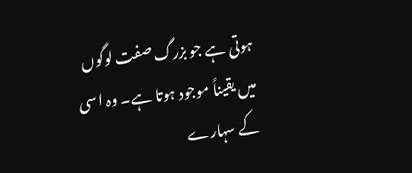ہوتی ہے جو بزرگ صفت لوگوں میں یقیناً موجود ہوتا ہے۔ وہ اسی کے سہارے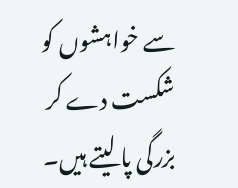سے خواہشوں کو شکست دے کر بزرگی پا لیتے ہیں۔